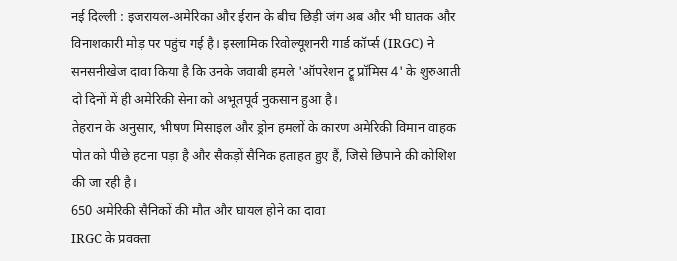नई दिल्ली : इजरायल-अमेरिका और ईरान के बीच छिड़ी जंग अब और भी घातक और विनाशकारी मोड़ पर पहुंच गई है। इस्लामिक रिवोल्यूशनरी गार्ड कॉर्प्स (IRGC) ने सनसनीखेज दावा किया है कि उनके जवाबी हमले 'ऑपरेशन ट्रू प्रॉमिस 4' के शुरुआती दो दिनों में ही अमेरिकी सेना को अभूतपूर्व नुकसान हुआ है।
तेहरान के अनुसार, भीषण मिसाइल और ड्रोन हमलों के कारण अमेरिकी विमान वाहक पोत को पीछे हटना पड़ा है और सैकड़ों सैनिक हताहत हुए हैं, जिसे छिपाने की कोशिश की जा रही है।
650 अमेरिकी सैनिकों की मौत और घायल होने का दावा
IRGC के प्रवक्ता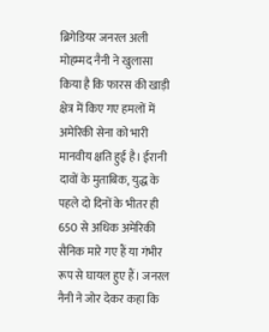ब्रिगेडियर जनरल अली मोहम्मद नैनी ने खुलासा किया है कि फारस की खाड़ी क्षेत्र में किए गए हमलों में अमेरिकी सेना को भारी मानवीय क्षति हुई है। ईरानी दावों के मुताबिक, युद्ध के पहले दो दिनों के भीतर ही 650 से अधिक अमेरिकी सैनिक मारे गए हैं या गंभीर रूप से घायल हुए हैं। जनरल नैनी ने जोर देकर कहा कि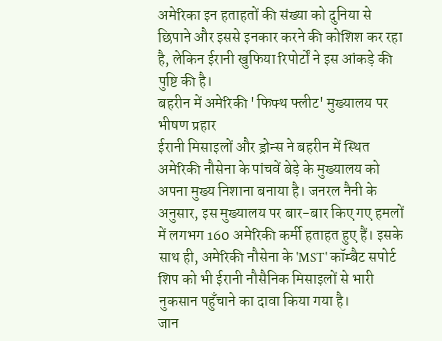अमेरिका इन हताहतों की संख्या को दुनिया से छिपाने और इससे इनकार करने की कोशिश कर रहा है, लेकिन ईरानी खुफिया रिपोर्टों ने इस आंकड़े की पुष्टि की है।
बहरीन में अमेरिकी 'फिफ्थ फ्लीट' मुख्यालय पर भीषण प्रहार
ईरानी मिसाइलों और ड्रोन्स ने बहरीन में स्थित अमेरिकी नौसेना के पांचवें बेड़े के मुख्यालय को अपना मुख्य निशाना बनाया है। जनरल नैनी के अनुसार, इस मुख्यालय पर बार-बार किए गए हमलों में लगभग 160 अमेरिकी कर्मी हताहत हुए हैं। इसके साथ ही, अमेरिकी नौसेना के 'MST' कॉम्बैट सपोर्ट शिप को भी ईरानी नौसैनिक मिसाइलों से भारी नुकसान पहुँचाने का दावा किया गया है।
जान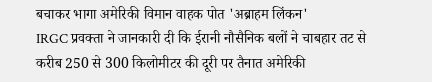बचाकर भागा अमेरिकी विमान वाहक पोत 'अब्राहम लिंकन'
IRGC प्रवक्ता ने जानकारी दी कि ईरानी नौसैनिक बलों ने चाबहार तट से करीब 250 से 300 किलोमीटर की दूरी पर तैनात अमेरिकी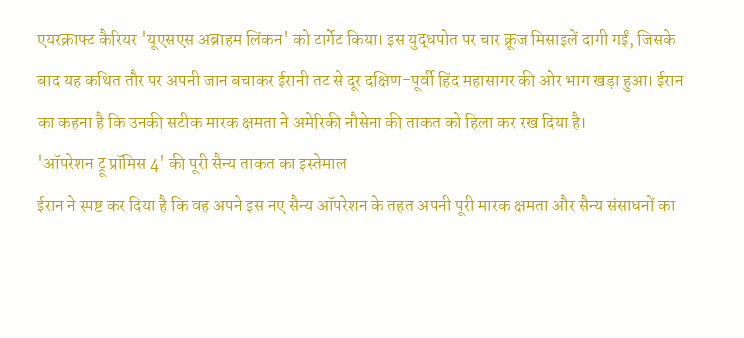एयरक्राफ्ट कैरियर 'यूएसएस अब्राहम लिंकन' को टार्गेट किया। इस युद्धपोत पर चार क्रूज मिसाइलें दागी गईं, जिसके बाद यह कथित तौर पर अपनी जान बचाकर ईरानी तट से दूर दक्षिण-पूर्वी हिंद महासागर की ओर भाग खड़ा हुआ। ईरान का कहना है कि उनकी सटीक मारक क्षमता ने अमेरिकी नौसेना की ताकत को हिला कर रख दिया है।
'ऑपरेशन ट्रू प्रॉमिस 4' की पूरी सैन्य ताकत का इस्तेमाल
ईरान ने स्पष्ट कर दिया है कि वह अपने इस नए सैन्य ऑपरेशन के तहत अपनी पूरी मारक क्षमता और सैन्य संसाधनों का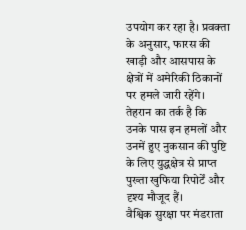उपयोग कर रहा है। प्रवक्ता के अनुसार, फारस की खाड़ी और आसपास के क्षेत्रों में अमेरिकी ठिकानों पर हमले जारी रहेंगे। तेहरान का तर्क है कि उनके पास इन हमलों और उनमें हुए नुकसान की पुष्टि के लिए युद्धक्षेत्र से प्राप्त पुख्ता खुफिया रिपोर्टें और दृश्य मौजूद हैं।
वैश्विक सुरक्षा पर मंडराता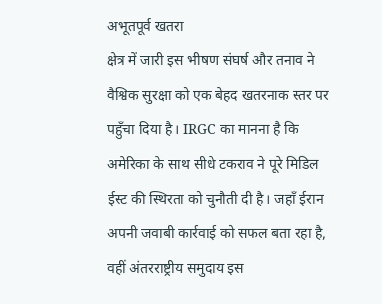अभूतपूर्व खतरा
क्षेत्र में जारी इस भीषण संघर्ष और तनाव ने वैश्विक सुरक्षा को एक बेहद खतरनाक स्तर पर पहुँचा दिया है। IRGC का मानना है कि अमेरिका के साथ सीधे टकराव ने पूरे मिडिल ईस्ट की स्थिरता को चुनौती दी है। जहाँ ईरान अपनी जवाबी कार्रवाई को सफल बता रहा है, वहीं अंतरराष्ट्रीय समुदाय इस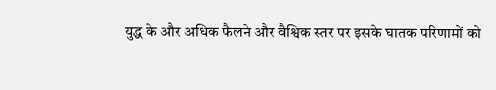युद्ध के और अधिक फैलने और वैश्विक स्तर पर इसके घातक परिणामों को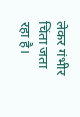लेकर गंभीर चिंता जता रहा है।